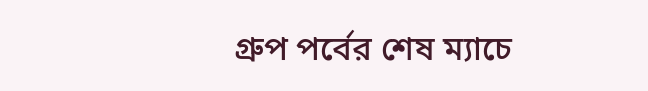গ্রুপ পর্বের শেষ ম্যাচে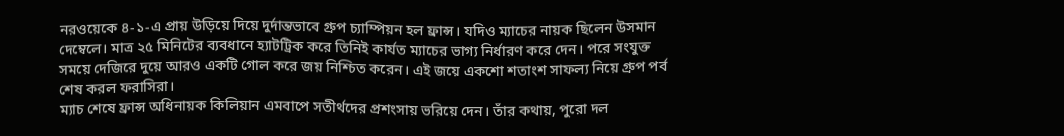নরওয়েকে ৪-১-এ প্রায় উড়িয়ে দিয়ে দুর্দান্তভাবে গ্রুপ চ্যাম্পিয়ন হল ফ্রান্স। যদিও ম্যাচের নায়ক ছিলেন উসমান দেম্বেলে। মাত্র ২৫ মিনিটের ব্যবধানে হ্যাটট্রিক করে তিনিই কার্যত ম্যাচের ভাগ্য নির্ধারণ করে দেন। পরে সংযুক্ত সময়ে দেজিরে দুয়ে আরও একটি গোল করে জয় নিশ্চিত করেন। এই জয়ে একশো শতাংশ সাফল্য নিয়ে গ্রুপ পর্ব শেষ করল ফরাসিরা।
ম্যাচ শেষে ফ্রান্স অধিনায়ক কিলিয়ান এমবাপে সতীর্থদের প্রশংসায় ভরিয়ে দেন। তাঁর কথায়, পুরো দল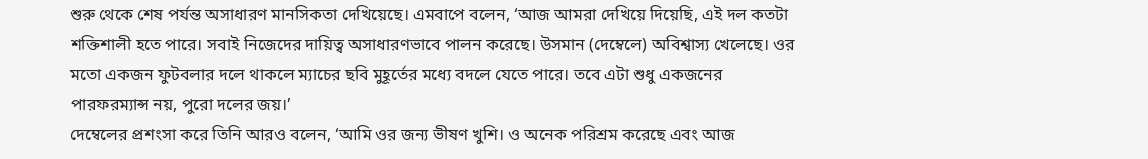শুরু থেকে শেষ পর্যন্ত অসাধারণ মানসিকতা দেখিয়েছে। এমবাপে বলেন, ‘আজ আমরা দেখিয়ে দিয়েছি, এই দল কতটা শক্তিশালী হতে পারে। সবাই নিজেদের দায়িত্ব অসাধারণভাবে পালন করেছে। উসমান (দেম্বেলে) অবিশ্বাস্য খেলেছে। ওর মতো একজন ফুটবলার দলে থাকলে ম্যাচের ছবি মুহূর্তের মধ্যে বদলে যেতে পারে। তবে এটা শুধু একজনের পারফরম্যান্স নয়, পুরো দলের জয়।’
দেম্বেলের প্রশংসা করে তিনি আরও বলেন, ‘আমি ওর জন্য ভীষণ খুশি। ও অনেক পরিশ্রম করেছে এবং আজ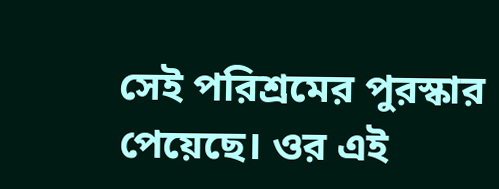সেই পরিশ্রমের পুরস্কার পেয়েছে। ওর এই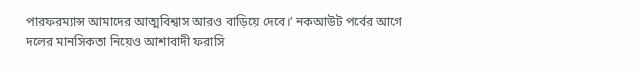পারফরম্যান্স আমাদের আত্মবিশ্বাস আরও বাড়িয়ে দেবে।’ নকআউট পর্বের আগে দলের মানসিকতা নিয়েও আশাবাদী ফরাসি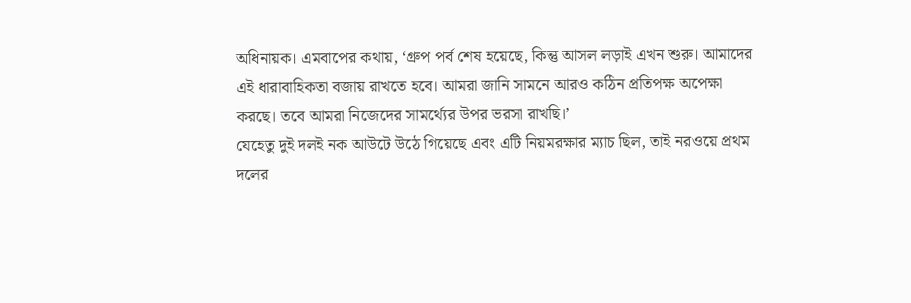অধিনায়ক। এমবাপের কথায়, ‘গ্রুপ পর্ব শেষ হয়েছে, কিন্তু আসল লড়াই এখন শুরু। আমাদের এই ধারাবাহিকতা বজায় রাখতে হবে। আমরা জানি সামনে আরও কঠিন প্রতিপক্ষ অপেক্ষা করছে। তবে আমরা নিজেদের সামর্থ্যের উপর ভরসা রাখছি।’
যেহেতু দুই দলই নক আউটে উঠে গিয়েছে এবং এটি নিয়মরক্ষার ম্যাচ ছিল, তাই নরওয়ে প্রথম দলের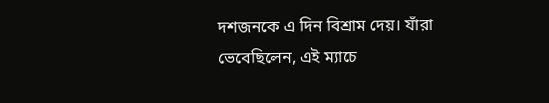দশজনকে এ দিন বিশ্রাম দেয়। যাঁরা ভেবেছিলেন, এই ম্যাচে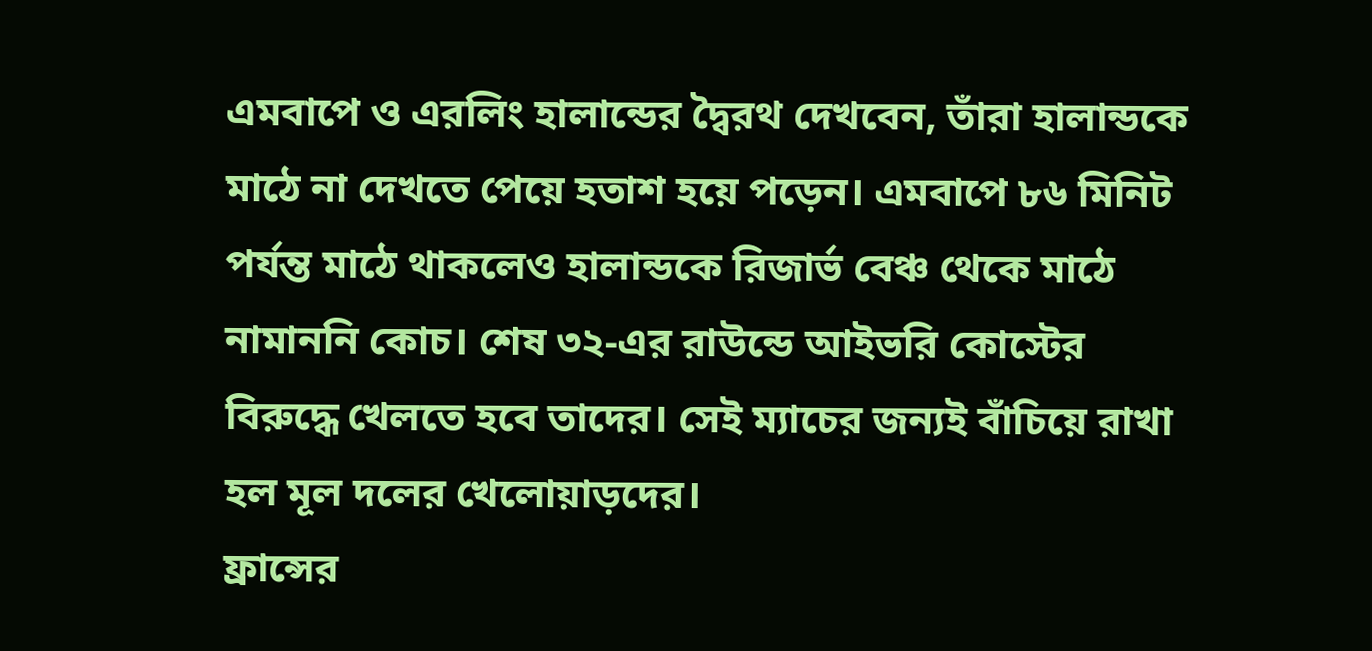এমবাপে ও এরলিং হালান্ডের দ্বৈরথ দেখবেন, তাঁরা হালান্ডকে মাঠে না দেখতে পেয়ে হতাশ হয়ে পড়েন। এমবাপে ৮৬ মিনিট পর্যন্ত মাঠে থাকলেও হালান্ডকে রিজার্ভ বেঞ্চ থেকে মাঠে নামাননি কোচ। শেষ ৩২-এর রাউন্ডে আইভরি কোস্টের বিরুদ্ধে খেলতে হবে তাদের। সেই ম্যাচের জন্যই বাঁচিয়ে রাখা হল মূল দলের খেলোয়াড়দের।
ফ্রান্সের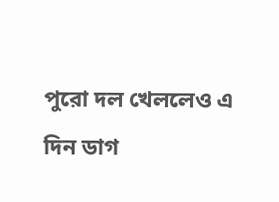পুরো দল খেললেও এ দিন ডাগ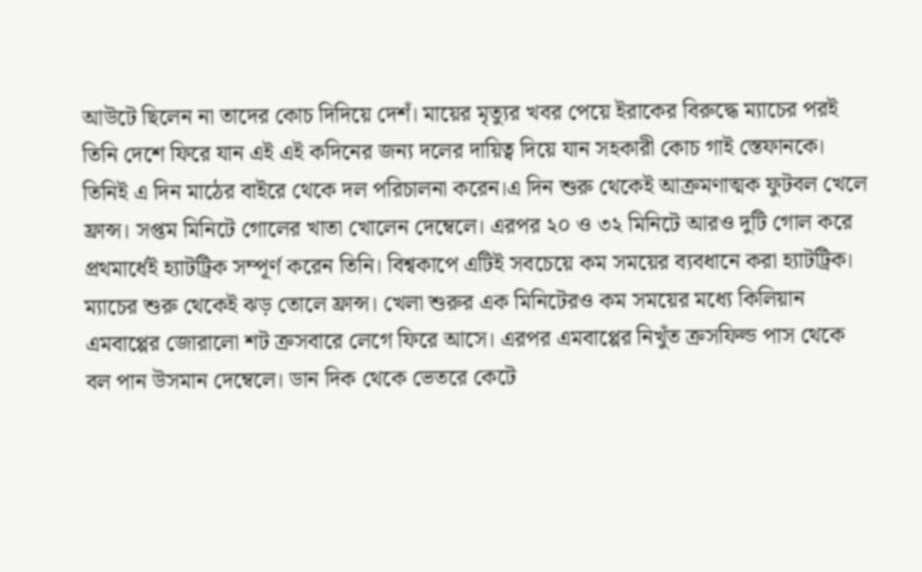আউটে ছিলেন না তাদের কোচ দিদিয়ে দেশঁ। মায়ের মৃত্যুর খবর পেয়ে ইরাকের বিরুদ্ধে ম্যাচের পরই তিনি দেশে ফিরে যান এই এই কদিনের জন্য দলের দায়িত্ব দিয়ে যান সহকারী কোচ গাই স্তেফানকে। তিনিই এ দিন মাঠের বাইরে থেকে দল পরিচালনা করেন।এ দিন শুরু থেকেই আক্রমণাত্মক ফুটবল খেলে ফ্রান্স। সপ্তম মিনিটে গোলের খাতা খোলেন দেম্বেলে। এরপর ২০ ও ৩২ মিনিটে আরও দুটি গোল করে প্রথমার্ধেই হ্যাটট্রিক সম্পূর্ণ করেন তিনি। বিশ্বকাপে এটিই সবচেয়ে কম সময়ের ব্যবধানে করা হ্যাটট্রিক।
ম্যাচের শুরু থেকেই ঝড় তোলে ফ্রান্স। খেলা শুরুর এক মিনিটেরও কম সময়ের মধ্যে কিলিয়ান এমবাপ্পের জোরালো শট ক্রসবারে লেগে ফিরে আসে। এরপর এমবাপ্পের নিখুঁত ক্রসফিল্ড পাস থেকে বল পান উসমান দেম্বেলে। ডান দিক থেকে ভেতরে কেটে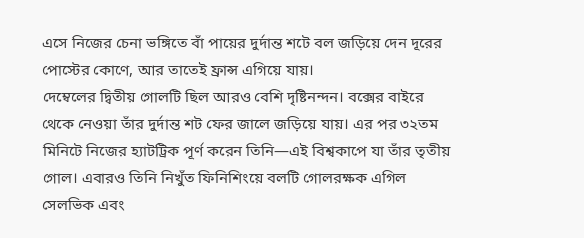এসে নিজের চেনা ভঙ্গিতে বাঁ পায়ের দুর্দান্ত শটে বল জড়িয়ে দেন দূরের পোস্টের কোণে, আর তাতেই ফ্রান্স এগিয়ে যায়।
দেম্বেলের দ্বিতীয় গোলটি ছিল আরও বেশি দৃষ্টিনন্দন। বক্সের বাইরে থেকে নেওয়া তাঁর দুর্দান্ত শট ফের জালে জড়িয়ে যায়। এর পর ৩২তম মিনিটে নিজের হ্যাটট্রিক পূর্ণ করেন তিনি—এই বিশ্বকাপে যা তাঁর তৃতীয় গোল। এবারও তিনি নিখুঁত ফিনিশিংয়ে বলটি গোলরক্ষক এগিল সেলভিক এবং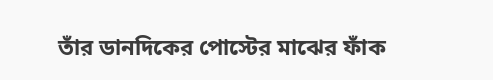তাঁর ডানদিকের পোস্টের মাঝের ফাঁক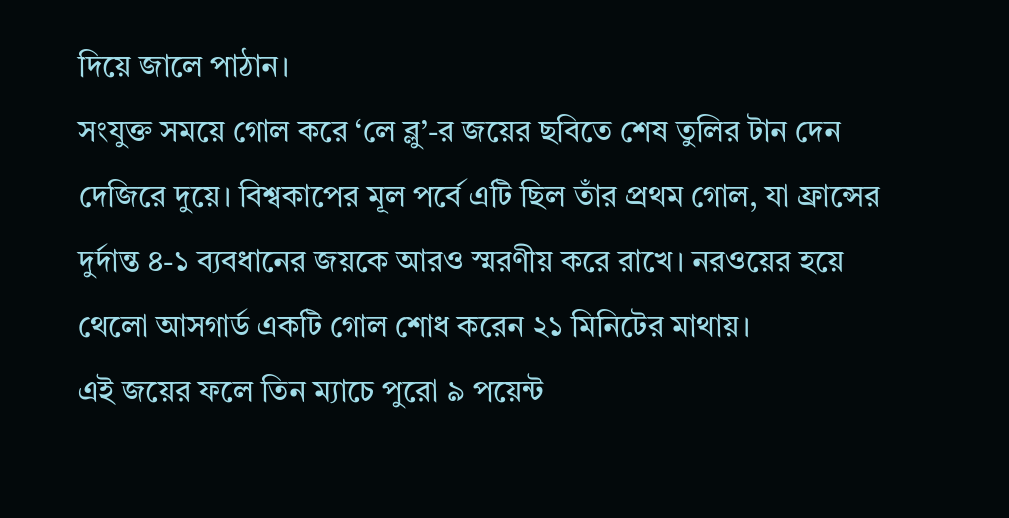দিয়ে জালে পাঠান।
সংযুক্ত সময়ে গোল করে ‘লে ব্লু’-র জয়ের ছবিতে শেষ তুলির টান দেন দেজিরে দুয়ে। বিশ্বকাপের মূল পর্বে এটি ছিল তাঁর প্রথম গোল, যা ফ্রান্সের দুর্দান্ত ৪-১ ব্যবধানের জয়কে আরও স্মরণীয় করে রাখে। নরওয়ের হয়ে থেলো আসগার্ড একটি গোল শোধ করেন ২১ মিনিটের মাথায়।
এই জয়ের ফলে তিন ম্যাচে পুরো ৯ পয়েন্ট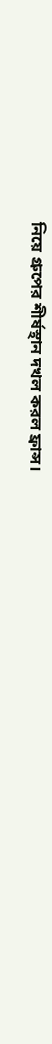নিয়ে গ্রুপের শীর্ষস্থান দখল করল ফ্রান্স।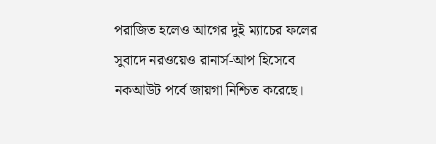পরাজিত হলেও আগের দুই ম্যাচের ফলের সুবাদে নরওয়েও রানার্স-আপ হিসেবে নকআউট পর্বে জায়গা নিশ্চিত করেছে।